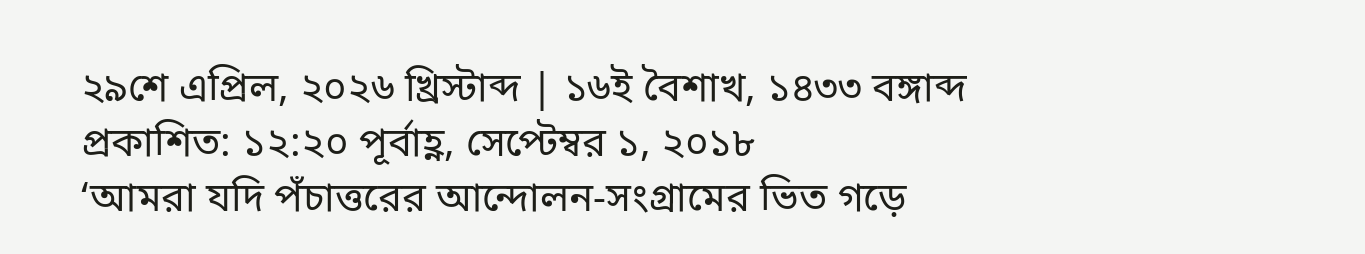২৯শে এপ্রিল, ২০২৬ খ্রিস্টাব্দ | ১৬ই বৈশাখ, ১৪৩৩ বঙ্গাব্দ
প্রকাশিত: ১২:২০ পূর্বাহ্ণ, সেপ্টেম্বর ১, ২০১৮
‘আমরা যদি পঁচাত্তরের আন্দোলন-সংগ্রামের ভিত গড়ে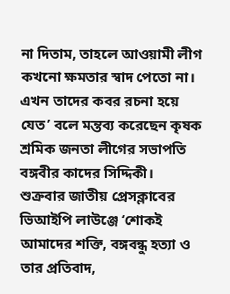না দিতাম, তাহলে আওয়ামী লীগ কখনো ক্ষমতার স্বাদ পেতো না। এখন তাদের কবর রচনা হয়ে যেত’ বলে মন্তব্য করেছেন কৃষক শ্রমিক জনতা লীগের সভাপতি বঙ্গবীর কাদের সিদ্দিকী।
শুক্রবার জাতীয় প্রেসক্লাবের ভিআইপি লাউঞ্জে ‘শোকই আমাদের শক্তি, বঙ্গবন্ধু হত্যা ও তার প্রতিবাদ,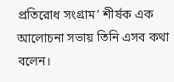প্রতিরোধ সংগ্রাম’ শীর্ষক এক আলোচনা সভায় তিনি এসব কথা বলেন।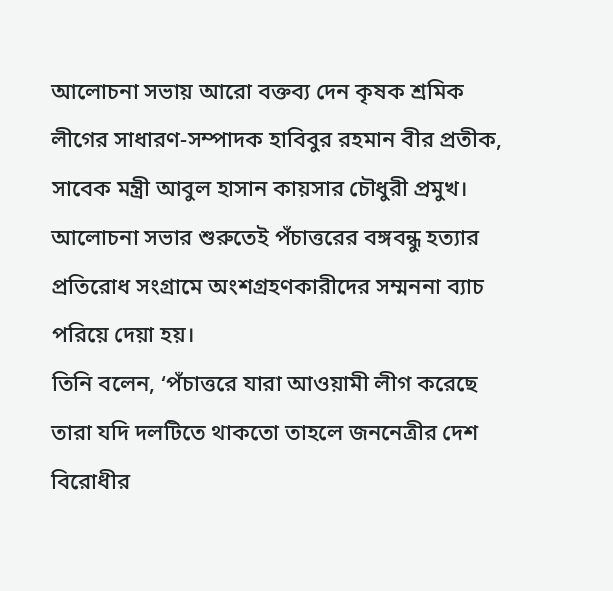আলোচনা সভায় আরো বক্তব্য দেন কৃষক শ্রমিক লীগের সাধারণ-সম্পাদক হাবিবুর রহমান বীর প্রতীক, সাবেক মন্ত্রী আবুল হাসান কায়সার চৌধুরী প্রমুখ। আলোচনা সভার শুরুতেই পঁচাত্তরের বঙ্গবন্ধু হত্যার প্রতিরোধ সংগ্রামে অংশগ্রহণকারীদের সম্মননা ব্যাচ পরিয়ে দেয়া হয়।
তিনি বলেন, ‘পঁচাত্তরে যারা আওয়ামী লীগ করেছে তারা যদি দলটিতে থাকতো তাহলে জননেত্রীর দেশ বিরোধীর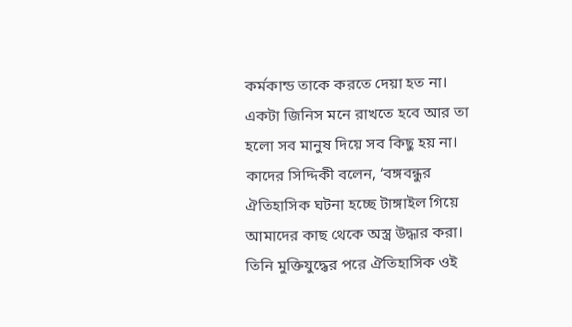কর্মকান্ড তাকে করতে দেয়া হত না। একটা জিনিস মনে রাখতে হবে আর তা হলো সব মানুষ দিয়ে সব কিছু হয় না।
কাদের সিদ্দিকী বলেন, ‘বঙ্গবন্ধুর ঐতিহাসিক ঘটনা হচ্ছে টাঙ্গাইল গিয়ে আমাদের কাছ থেকে অস্ত্র উদ্ধার করা। তিনি মুক্তিযুদ্ধের পরে ঐতিহাসিক ওই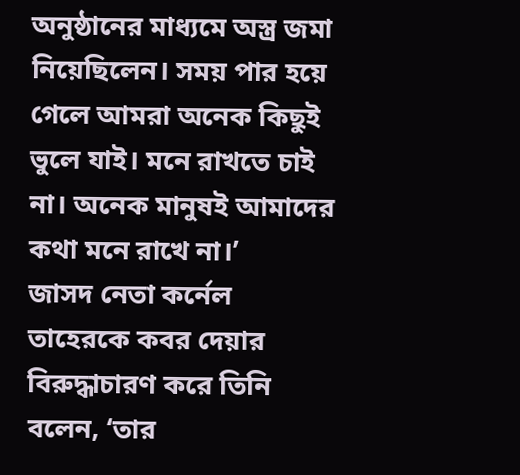অনুষ্ঠানের মাধ্যমে অস্ত্র জমা নিয়েছিলেন। সময় পার হয়ে গেলে আমরা অনেক কিছুই ভুলে যাই। মনে রাখতে চাই না। অনেক মানুষই আমাদের কথা মনে রাখে না।’
জাসদ নেতা কর্নেল তাহেরকে কবর দেয়ার বিরুদ্ধাচারণ করে তিনি বলেন, ‘তার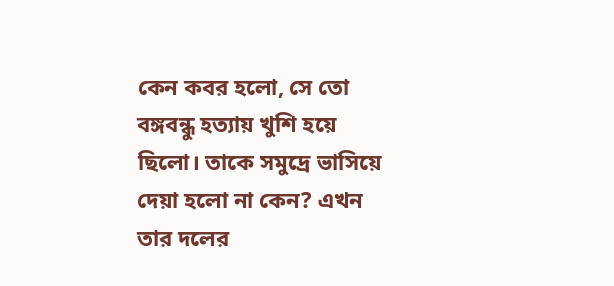কেন কবর হলো, সে তো বঙ্গবন্ধু হত্যায় খুশি হয়ে ছিলো। তাকে সমুদ্রে ভাসিয়ে দেয়া হলো না কেন? এখন তার দলের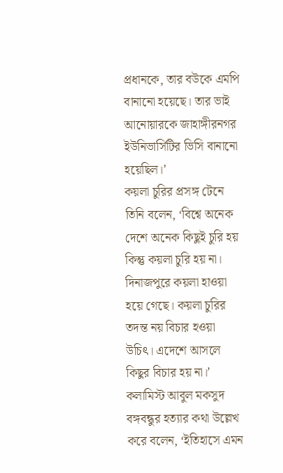প্রধানকে, তার বউকে এমপি বানানো হয়েছে। তার ভাই আনোয়ারকে জাহাঙ্গীরনগর ইউনিভার্সিটির ভিসি বানানো হয়েছিল।’
কয়লা চুরির প্রসঙ্গ টেনে তিনি বলেন, ‘বিশ্বে অনেক দেশে অনেক কিছুই চুরি হয় কিন্তু কয়লা চুরি হয় না। দিনাজপুরে কয়লা হাওয়া হয়ে গেছে। কয়লা চুরির তদন্ত নয় বিচার হওয়া উচিৎ। এদেশে আসলে কিছুর বিচার হয় না।’
কলামিস্ট আবুল মকসুদ বঙ্গবন্ধুর হত্যার কথা উল্লেখ করে বলেন, ‘ইতিহাসে এমন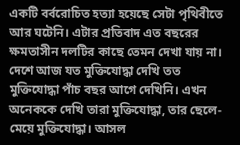একটি বর্বরোচিত হত্যা হয়েছে সেটা পৃথিবীতে আর ঘটেনি। এটার প্রতিবাদ এত বছরের ক্ষমতাসীন দলটির কাছে তেমন দেখা যায় না। দেশে আজ যত মুক্তিযোদ্ধা দেখি তত মুক্তিযোদ্ধা পাঁচ বছর আগে দেখিনি। এখন অনেককে দেখি তারা মুক্তিযোদ্ধা, তার ছেলে-মেয়ে মুক্তিযোদ্ধা। আসল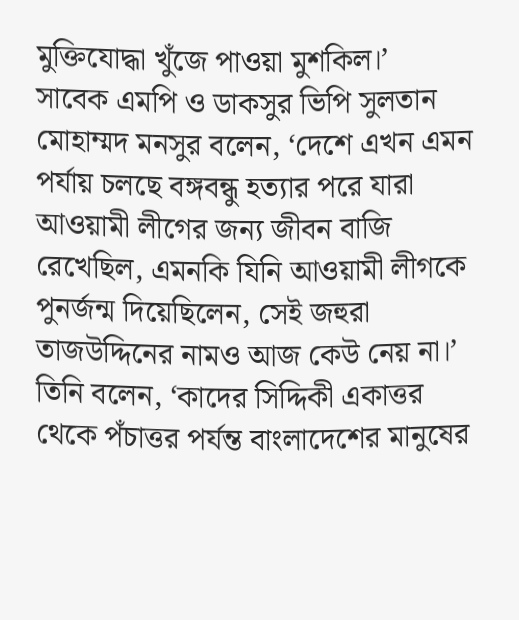মুক্তিযোদ্ধা খুঁজে পাওয়া মুশকিল।’
সাবেক এমপি ও ডাকসুর ভিপি সুলতান মোহাম্মদ মনসুর বলেন, ‘দেশে এখন এমন পর্যায় চলছে বঙ্গবন্ধু হত্যার পরে যারা আওয়ামী লীগের জন্য জীবন বাজি রেখেছিল, এমনকি যিনি আওয়ামী লীগকে পুনর্জন্ম দিয়েছিলেন, সেই জহুরা তাজউদ্দিনের নামও আজ কেউ নেয় না।’
তিনি বলেন, ‘কাদের সিদ্দিকী একাত্তর থেকে পঁচাত্তর পর্যন্ত বাংলাদেশের মানুষের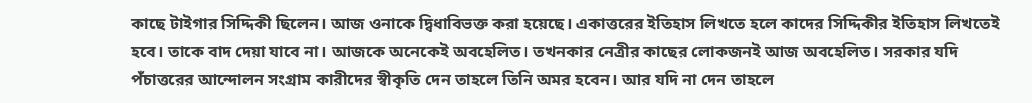কাছে টাইগার সিদ্দিকী ছিলেন। আজ ওনাকে দ্বিধাবিভক্ত করা হয়েছে। একাত্তরের ইতিহাস লিখতে হলে কাদের সিদ্দিকীর ইতিহাস লিখতেই হবে। তাকে বাদ দেয়া যাবে না। আজকে অনেকেই অবহেলিত। তখনকার নেত্রীর কাছের লোকজনই আজ অবহেলিত। সরকার যদি পঁচাত্তরের আন্দোলন সংগ্রাম কারীদের স্বীকৃতি দেন তাহলে তিনি অমর হবেন। আর যদি না দেন তাহলে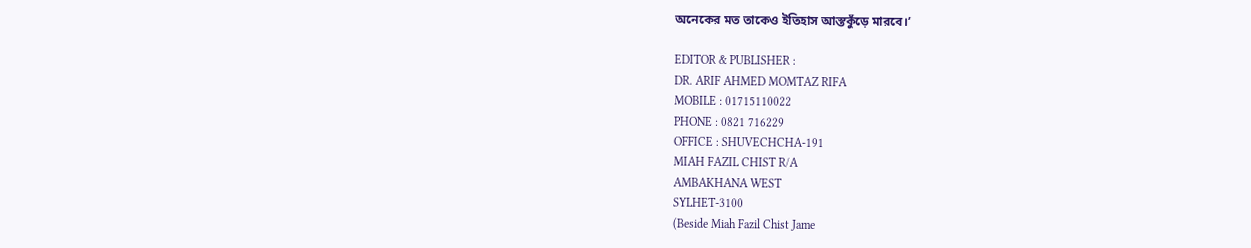অনেকের মত তাকেও ইতিহাস আস্তকুঁড়ে মারবে।’

EDITOR & PUBLISHER :
DR. ARIF AHMED MOMTAZ RIFA
MOBILE : 01715110022
PHONE : 0821 716229
OFFICE : SHUVECHCHA-191
MIAH FAZIL CHIST R/A
AMBAKHANA WEST
SYLHET-3100
(Beside Miah Fazil Chist Jame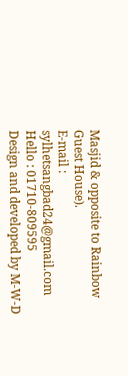Masjid & opposite to Rainbow Guest House).
E-mail : sylhetsangbad24@gmail.com
Hello : 01710-809595
Design and developed by M-W-D